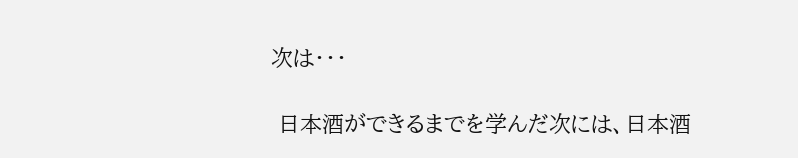次は・・・

 日本酒ができるまでを学んだ次には、日本酒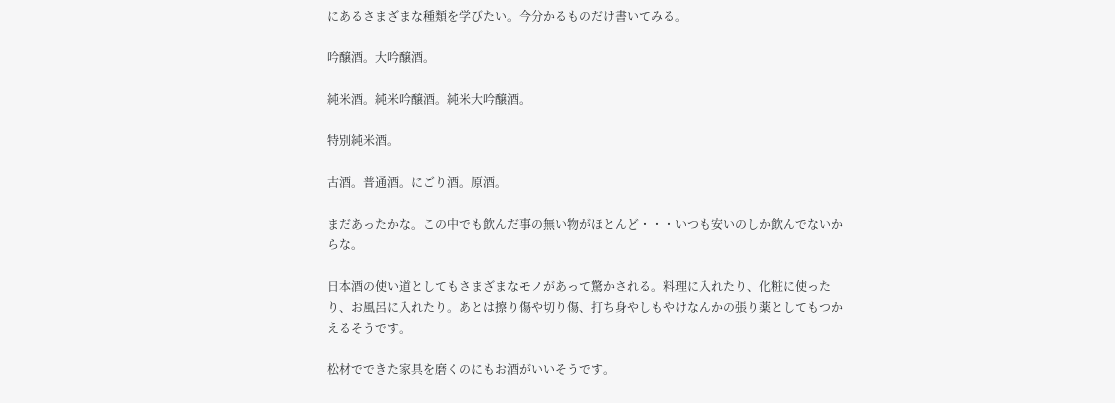にあるさまざまな種類を学びたい。今分かるものだけ書いてみる。

吟醸酒。大吟醸酒。

純米酒。純米吟醸酒。純米大吟醸酒。

特別純米酒。

古酒。普通酒。にごり酒。原酒。

まだあったかな。この中でも飲んだ事の無い物がほとんど・・・いつも安いのしか飲んでないからな。

日本酒の使い道としてもさまざまなモノがあって驚かされる。料理に入れたり、化粧に使ったり、お風呂に入れたり。あとは擦り傷や切り傷、打ち身やしもやけなんかの張り薬としてもつかえるそうです。

松材でできた家具を磨くのにもお酒がいいそうです。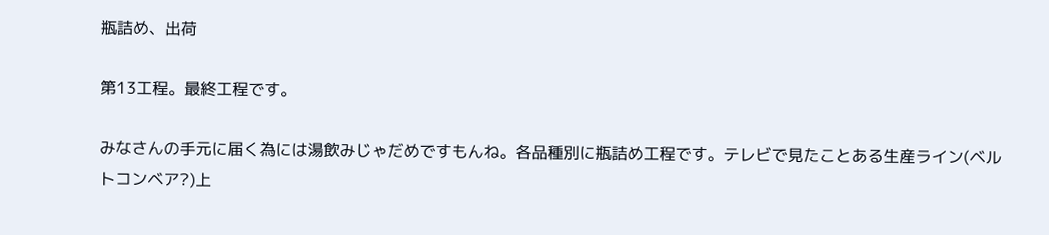瓶詰め、出荷

第13工程。最終工程です。

みなさんの手元に届く為には湯飲みじゃだめですもんね。各品種別に瓶詰め工程です。テレビで見たことある生産ライン(ベルトコンベア?)上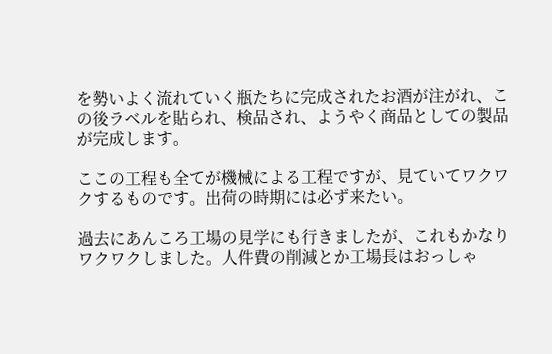を勢いよく流れていく瓶たちに完成されたお酒が注がれ、この後ラベルを貼られ、検品され、ようやく商品としての製品が完成します。

ここの工程も全てが機械による工程ですが、見ていてワクワクするものです。出荷の時期には必ず来たい。

過去にあんころ工場の見学にも行きましたが、これもかなりワクワクしました。人件費の削減とか工場長はおっしゃ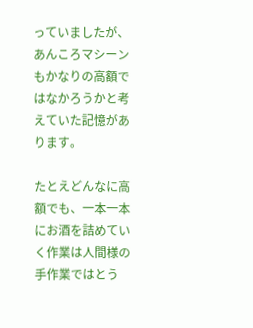っていましたが、あんころマシーンもかなりの高額ではなかろうかと考えていた記憶があります。

たとえどんなに高額でも、一本一本にお酒を詰めていく作業は人間様の手作業ではとう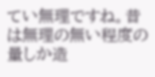てい無理ですね。昔は無理の無い程度の量しか造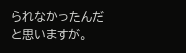られなかったんだと思いますが。